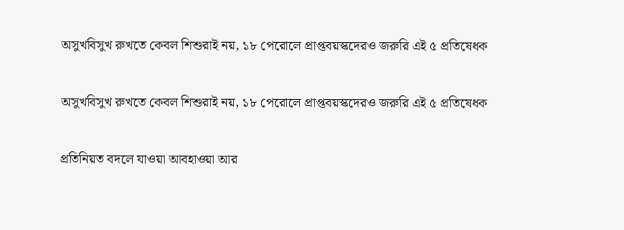অসুখবিসুখ রুখতে কেবল শিশুরাই নয়, ১৮ পেরোলে প্রাপ্তবয়স্কদেরও জরুরি এই ৫ প্রতিষেধক

অসুখবিসুখ রুখতে কেবল শিশুরাই নয়, ১৮ পেরোলে প্রাপ্তবয়স্কদেরও জরুরি এই ৫ প্রতিষেধক

প্রতিনিয়ত বদলে যাওয়া আবহাওয়া আর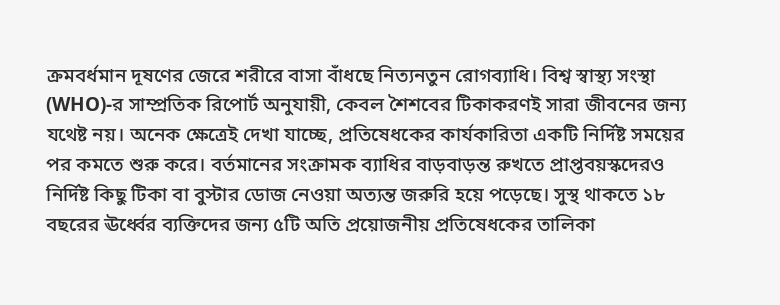ক্রমবর্ধমান দূষণের জেরে শরীরে বাসা বাঁধছে নিত্যনতুন রোগব্যাধি। বিশ্ব স্বাস্থ্য সংস্থা (WHO)-র সাম্প্রতিক রিপোর্ট অনুযায়ী, কেবল শৈশবের টিকাকরণই সারা জীবনের জন্য যথেষ্ট নয়। অনেক ক্ষেত্রেই দেখা যাচ্ছে, প্রতিষেধকের কার্যকারিতা একটি নির্দিষ্ট সময়ের পর কমতে শুরু করে। বর্তমানের সংক্রামক ব্যাধির বাড়বাড়ন্ত রুখতে প্রাপ্তবয়স্কদেরও নির্দিষ্ট কিছু টিকা বা বুস্টার ডোজ নেওয়া অত্যন্ত জরুরি হয়ে পড়েছে। সুস্থ থাকতে ১৮ বছরের ঊর্ধ্বের ব্যক্তিদের জন্য ৫টি অতি প্রয়োজনীয় প্রতিষেধকের তালিকা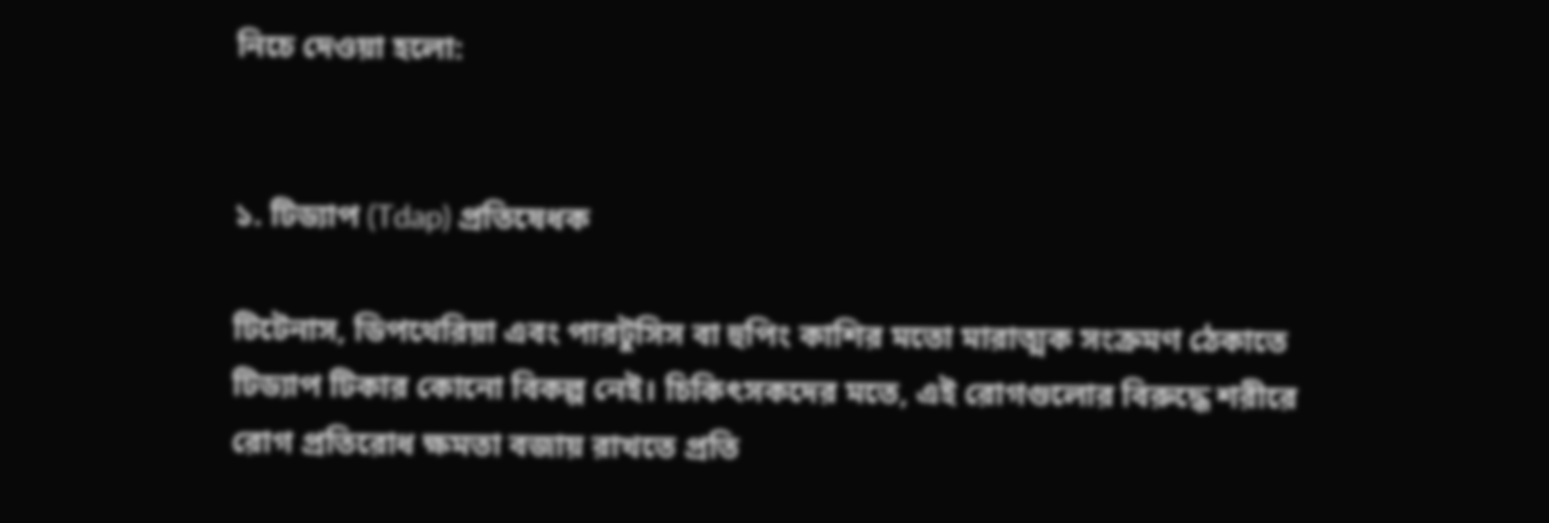নিচে দেওয়া হলো:


১. টিড্যাপ (Tdap) প্রতিষেধক

টিটেনাস, ডিপথেরিয়া এবং পারটুসিস বা হুপিং কাশির মতো মারাত্মক সংক্রমণ ঠেকাতে টিড্যাপ টিকার কোনো বিকল্প নেই। চিকিৎসকদের মতে, এই রোগগুলোর বিরুদ্ধে শরীরে রোগ প্রতিরোধ ক্ষমতা বজায় রাখতে প্রতি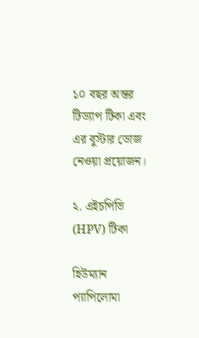১০ বছর অন্তর টিড্যাপ টিকা এবং এর বুস্টার ডোজ নেওয়া প্রয়োজন।

২. এইচপিভি (HPV) টিকা

হিউম্যান প্যাপিলোমা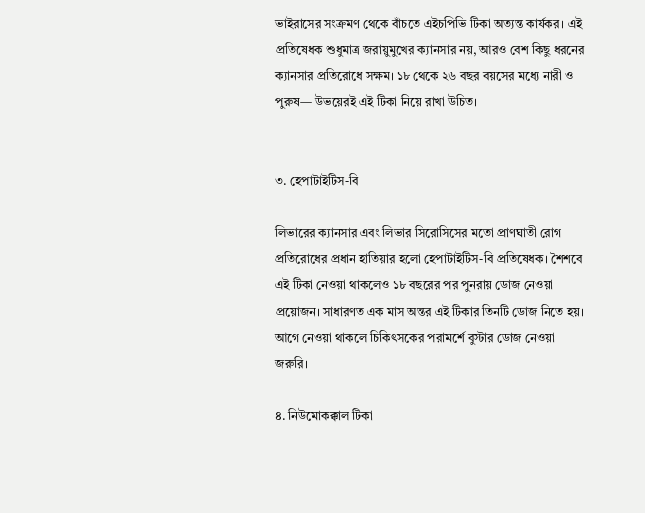ভাইরাসের সংক্রমণ থেকে বাঁচতে এইচপিভি টিকা অত্যন্ত কার্যকর। এই প্রতিষেধক শুধুমাত্র জরায়ুমুখের ক্যানসার নয়, আরও বেশ কিছু ধরনের ক্যানসার প্রতিরোধে সক্ষম। ১৮ থেকে ২৬ বছর বয়সের মধ্যে নারী ও পুরুষ— উভয়েরই এই টিকা নিয়ে রাখা উচিত।


৩. হেপাটাইটিস-বি

লিভারের ক্যানসার এবং লিভার সিরোসিসের মতো প্রাণঘাতী রোগ প্রতিরোধের প্রধান হাতিয়ার হলো হেপাটাইটিস-বি প্রতিষেধক। শৈশবে এই টিকা নেওয়া থাকলেও ১৮ বছরের পর পুনরায় ডোজ নেওয়া প্রয়োজন। সাধারণত এক মাস অন্তর এই টিকার তিনটি ডোজ নিতে হয়। আগে নেওয়া থাকলে চিকিৎসকের পরামর্শে বুস্টার ডোজ নেওয়া জরুরি।

৪. নিউমোকক্কাল টিকা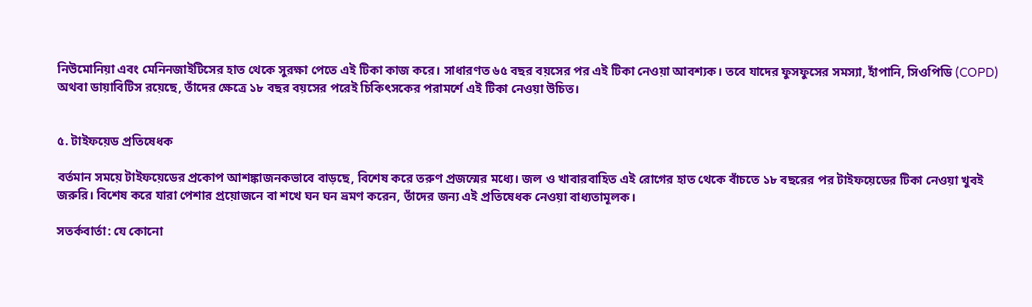নিউমোনিয়া এবং মেনিনজাইটিসের হাত থেকে সুরক্ষা পেতে এই টিকা কাজ করে। সাধারণত ৬৫ বছর বয়সের পর এই টিকা নেওয়া আবশ্যক। তবে যাদের ফুসফুসের সমস্যা, হাঁপানি, সিওপিডি (COPD) অথবা ডায়াবিটিস রয়েছে, তাঁদের ক্ষেত্রে ১৮ বছর বয়সের পরেই চিকিৎসকের পরামর্শে এই টিকা নেওয়া উচিত।


৫. টাইফয়েড প্রতিষেধক

বর্তমান সময়ে টাইফয়েডের প্রকোপ আশঙ্কাজনকভাবে বাড়ছে, বিশেষ করে তরুণ প্রজন্মের মধ্যে। জল ও খাবারবাহিত এই রোগের হাত থেকে বাঁচতে ১৮ বছরের পর টাইফয়েডের টিকা নেওয়া খুবই জরুরি। বিশেষ করে যারা পেশার প্রয়োজনে বা শখে ঘন ঘন ভ্রমণ করেন, তাঁদের জন্য এই প্রতিষেধক নেওয়া বাধ্যতামূলক।

সতর্কবার্তা: যে কোনো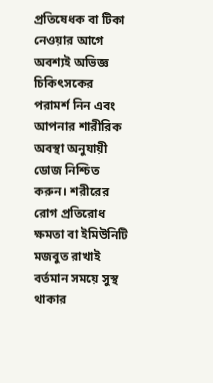প্রতিষেধক বা টিকা নেওয়ার আগে অবশ্যই অভিজ্ঞ চিকিৎসকের পরামর্শ নিন এবং আপনার শারীরিক অবস্থা অনুযায়ী ডোজ নিশ্চিত করুন। শরীরের রোগ প্রতিরোধ ক্ষমতা বা ইমিউনিটি মজবুত রাখাই বর্তমান সময়ে সুস্থ থাকার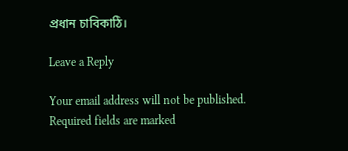প্রধান চাবিকাঠি।

Leave a Reply

Your email address will not be published. Required fields are marked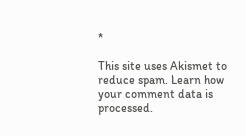*

This site uses Akismet to reduce spam. Learn how your comment data is processed.